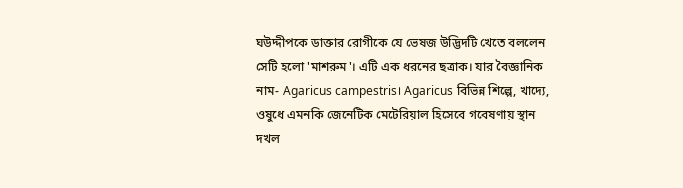ঘউদ্দীপকে ডাক্তার রোগীকে যে ভেষজ উদ্ভিদটি খেতে বললেন সেটি হলো 'মাশরুম'। এটি এক ধরনের ছত্রাক। যার বৈজ্ঞানিক নাম- Agaricus campestris। Agaricus বিভিন্ন শিল্পে, খাদ্যে, ওষুধে এমনকি জেনেটিক মেটেরিয়াল হিসেবে গবেষণায় স্থান দখল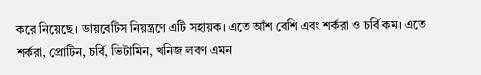করে নিয়েছে। ডায়বেটিস নিয়ন্ত্রণে এটি সহায়ক। এতে আঁশ বেশি এবং শর্করা ও চর্বি কম। এতে শর্করা, প্রোটিন, চর্বি, ভিটামিন, খনিজ লবণ এমন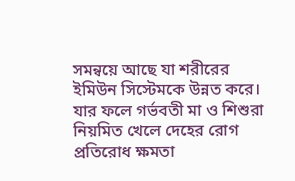সমন্বয়ে আছে যা শরীরের ইমিউন সিস্টেমকে উন্নত করে। যার ফলে গর্ভবতী মা ও শিশুরা নিয়মিত খেলে দেহের রোগ প্রতিরোধ ক্ষমতা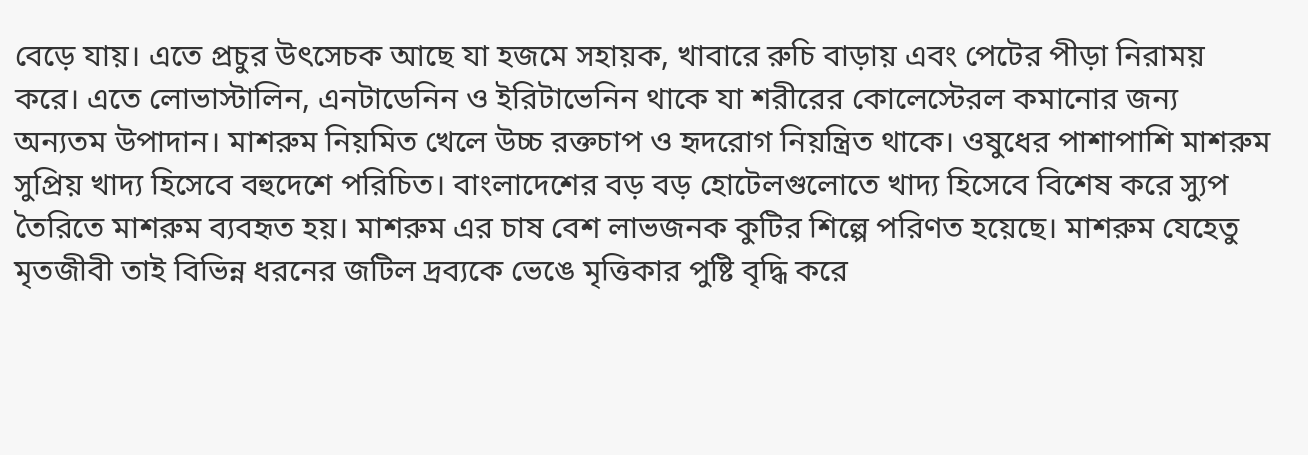বেড়ে যায়। এতে প্রচুর উৎসেচক আছে যা হজমে সহায়ক, খাবারে রুচি বাড়ায় এবং পেটের পীড়া নিরাময় করে। এতে লোভাস্টালিন, এনটাডেনিন ও ইরিটাভেনিন থাকে যা শরীরের কোলেস্টেরল কমানোর জন্য অন্যতম উপাদান। মাশরুম নিয়মিত খেলে উচ্চ রক্তচাপ ও হৃদরোগ নিয়ন্ত্রিত থাকে। ওষুধের পাশাপাশি মাশরুম সুপ্রিয় খাদ্য হিসেবে বহুদেশে পরিচিত। বাংলাদেশের বড় বড় হোটেলগুলোতে খাদ্য হিসেবে বিশেষ করে স্যুপ তৈরিতে মাশরুম ব্যবহৃত হয়। মাশরুম এর চাষ বেশ লাভজনক কুটির শিল্পে পরিণত হয়েছে। মাশরুম যেহেতু মৃতজীবী তাই বিভিন্ন ধরনের জটিল দ্রব্যকে ভেঙে মৃত্তিকার পুষ্টি বৃদ্ধি করে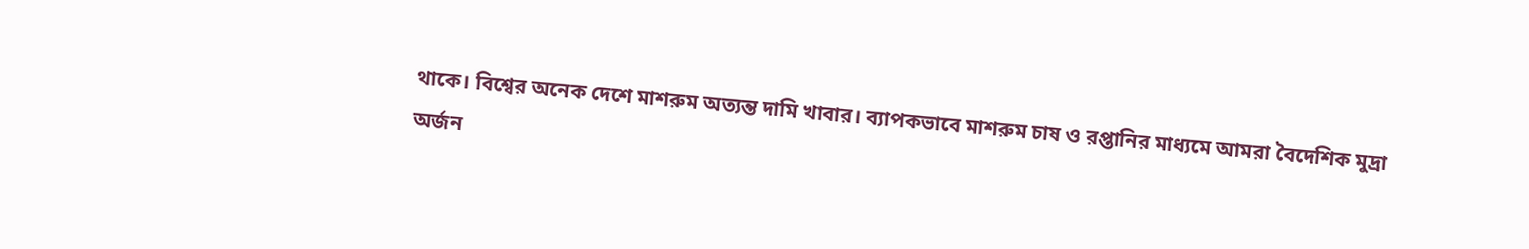থাকে। বিশ্বের অনেক দেশে মাশরুম অত্যন্ত দামি খাবার। ব্যাপকভাবে মাশরুম চাষ ও রপ্তানির মাধ্যমে আমরা বৈদেশিক মুদ্রা অর্জন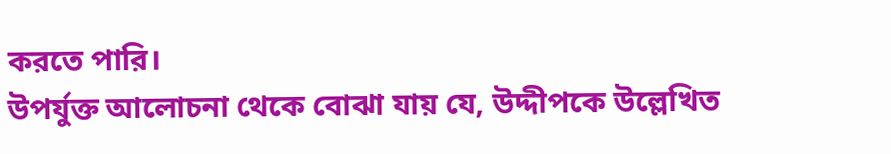করতে পারি।
উপর্যুক্ত আলোচনা থেকে বোঝা যায় যে, উদ্দীপকে উল্লেখিত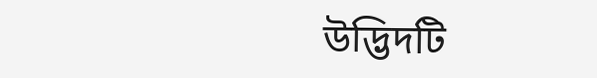উদ্ভিদটি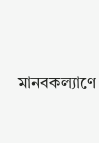মানবকল্যাণে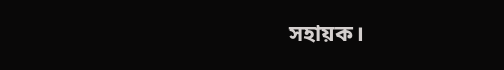সহায়ক।